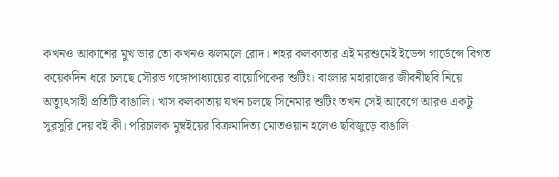কখনও আকাশের মুখ ভার তো কখনও ঝলমলে রোদ। শহর কলকাতার এই মরশুমেই ইডেন্স গার্ডেন্সে বিগত কয়েকদিন ধরে চলছে সৌরভ গঙ্গোপাধ্যায়ের বায়োপিকের শুটিং। বাংলার মহারাজের জীবনীছবি নিয়ে অত্যুৎসাহী প্রতিটি বাঙালি। খাস কলকাতায় যখন চলছে সিনেমার শুটিং তখন সেই আবেগে আরও একটু সুরসুরি দেয় বই কী। পরিচালক মুম্বইয়ের বিক্রমাদিত্য মোতওয়ান হলেও ছবিজুড়ে বাঙালি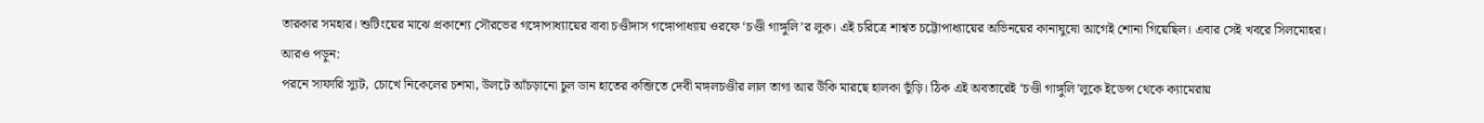তারকার সমহার। শুটিংয়ের মাঝে প্রকাশ্যে সৌরভের গঙ্গোপাধ্যায়ের বাবা চণ্ডীদাস গঙ্গোপাধ্যায় ওরফে ‘চণ্ডী গাঙ্গুলি’র লুক। এই চরিত্রে শাশ্বত চট্টোপাধ্যায়ের অভিনয়ের কানাঘুষো আগেই শোনা গিয়েছিল। এবার সেই খবরে সিলমোহর।
আরও পড়ুন:
পরনে সাফারি স্যুট, চোখে নিকেলের চশমা, উলটে আঁচড়ানো চুল ডান হাতের কব্জিতে দেবী মঙ্গলচণ্ডীর লাল তাগা আর উঁকি মারছে হালকা ভুঁড়ি। ঠিক এই অবতারেই ‘চণ্ডী গাঙ্গুলি’লুকে ইডেন্স থেকে ক্যামেরায়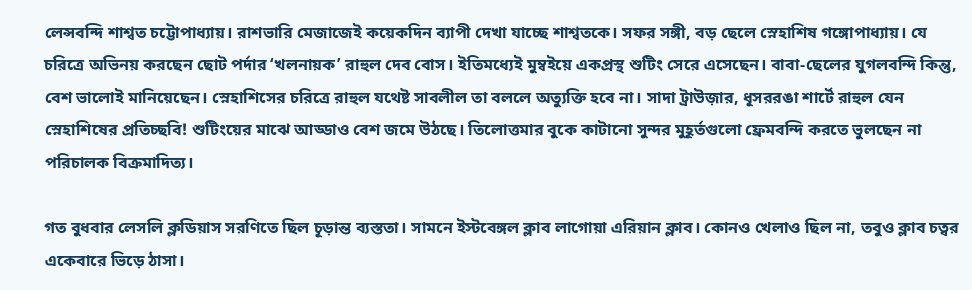লেন্সবন্দি শাশ্বত চট্টোপাধ্যায়। রাশভারি মেজাজেই কয়েকদিন ব্যাপী দেখা যাচ্ছে শাশ্বতকে। সফর সঙ্গী, বড় ছেলে স্নেহাশিষ গঙ্গোপাধ্যায়। যে চরিত্রে অভিনয় করছেন ছোট পর্দার ‘খলনায়ক’ রাহুল দেব বোস। ইতিমধ্যেই মুম্বইয়ে একপ্রস্থ শুটিং সেরে এসেছেন। বাবা-ছেলের যুগলবন্দি কিন্তু, বেশ ভালোই মানিয়েছেন। স্নেহাশিসের চরিত্রে রাহুল যথেষ্ট সাবলীল তা বললে অত্যুক্তি হবে না। সাদা ট্রাউজ়ার, ধূসররঙা শার্টে রাহুল যেন স্নেহাশিষের প্রতিচ্ছবি! শুটিংয়ের মাঝে আড্ডাও বেশ জমে উঠছে। তিলোত্তমার বুকে কাটানো সুন্দর মুহূর্তগুলো ফ্রেমবন্দি করতে ভুলছেন না পরিচালক বিক্রমাদিত্য।

গত বুধবার লেসলি ক্লডিয়াস সরণিতে ছিল চূড়ান্ত ব্যস্ততা। সামনে ইস্টবেঙ্গল ক্লাব লাগোয়া এরিয়ান ক্লাব। কোনও খেলাও ছিল না, তবুও ক্লাব চত্বর একেবারে ভিড়ে ঠাসা।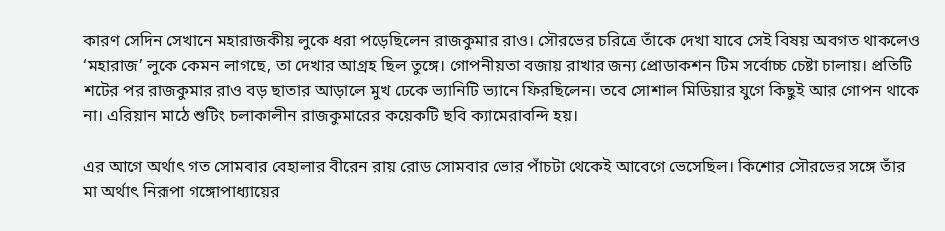কারণ সেদিন সেখানে মহারাজকীয় লুকে ধরা পড়েছিলেন রাজকুমার রাও। সৌরভের চরিত্রে তাঁকে দেখা যাবে সেই বিষয় অবগত থাকলেও ‘মহারাজ’ লুকে কেমন লাগছে, তা দেখার আগ্রহ ছিল তুঙ্গে। গোপনীয়তা বজায় রাখার জন্য প্রোডাকশন টিম সর্বোচ্চ চেষ্টা চালায়। প্রতিটি শটের পর রাজকুমার রাও বড় ছাতার আড়ালে মুখ ঢেকে ভ্যানিটি ভ্যানে ফিরছিলেন। তবে সোশাল মিডিয়ার যুগে কিছুই আর গোপন থাকে না। এরিয়ান মাঠে শুটিং চলাকালীন রাজকুমারের কয়েকটি ছবি ক্যামেরাবন্দি হয়।

এর আগে অর্থাৎ গত সোমবার বেহালার বীরেন রায় রোড সোমবার ভোর পাঁচটা থেকেই আবেগে ভেসেছিল। কিশোর সৌরভের সঙ্গে তাঁর মা অর্থাৎ নিরূপা গঙ্গোপাধ্যায়ের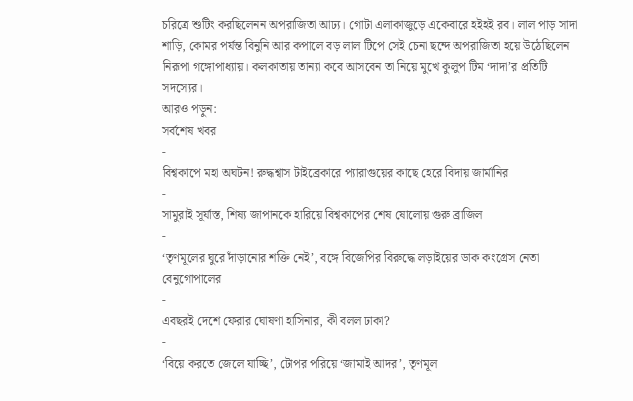চরিত্রে শুটিং করছিলেনন অপরাজিতা আঢ্য। গোটা এলাকাজুড়ে একেবারে হইহই রব। লাল পাড় সাদা শাড়ি, কোমর পর্যন্ত বিনুনি আর কপালে বড় লাল টিপে সেই চেনা ছন্দে অপরাজিতা হয়ে উঠেছিলেন নিরূপা গঙ্গোপাধ্যায়। কলকাতায় তান্যা কবে আসবেন তা নিয়ে মুখে কুলুপ টিম ‘দাদা’র প্রতিটি সদস্যের।
আরও পড়ুন:
সর্বশেষ খবর
-
বিশ্বকাপে মহা অঘটন! রুদ্ধশ্বাস টাইব্রেকারে প্যারাগুয়ের কাছে হেরে বিদায় জার্মানির
-
সামুরাই সূর্যাস্ত, শিষ্য জাপানকে হারিয়ে বিশ্বকাপের শেষ ষোলোয় গুরু ব্রাজিল
-
‘তৃণমূলের ঘুরে দাঁড়ানোর শক্তি নেই’, বঙ্গে বিজেপির বিরুদ্ধে লড়াইয়ের ডাক কংগ্রেস নেতা বেনুগোপালের
-
এবছরই দেশে ফেরার ঘোষণা হাসিনার, কী বলল ঢাকা?
-
‘বিয়ে করতে জেলে যাচ্ছি’, টোপর পরিয়ে ‘জামাই আদর’, তৃণমূল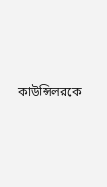কাউন্সিলরকে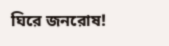ঘিরে জনরোষ!